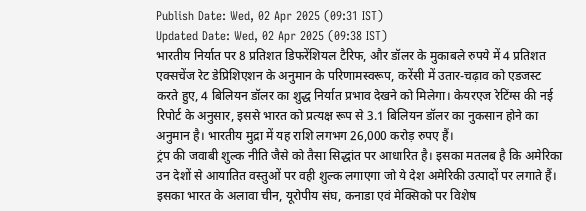Publish Date: Wed, 02 Apr 2025 (09:31 IST)
Updated Date: Wed, 02 Apr 2025 (09:38 IST)
भारतीय निर्यात पर 8 प्रतिशत डिफरेंशियल टैरिफ, और डॉलर के मुकाबले रुपये में 4 प्रतिशत एक्सचेंज रेट डेप्रिशिएशन के अनुमान के परिणामस्वरूप, करेंसी में उतार-चढ़ाव को एडजस्ट करते हुए, 4 बिलियन डॉलर का शुद्ध निर्यात प्रभाव देखने को मिलेगा। केयरएज रेटिंग्स की नई रिपोर्ट के अनुसार, इससे भारत को प्रत्यक्ष रूप से 3.1 बिलियन डॉलर का नुकसान होने का अनुमान है। भारतीय मुद्रा में यह राशि लगभग 26,000 करोड़ रुपए हैं।
ट्रंप की जवाबी शुल्क नीति जैसे को तैसा सिद्धांत पर आधारित है। इसका मतलब है कि अमेरिका उन देशों से आयातित वस्तुओं पर वही शुल्क लगाएगा जो ये देश अमेरिकी उत्पादों पर लगाते हैं। इसका भारत के अलावा चीन, यूरोपीय संघ, कनाडा एवं मेक्सिको पर विशेष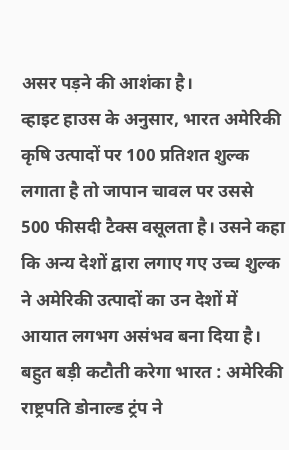असर पड़ने की आशंका है।
व्हाइट हाउस के अनुसार, भारत अमेरिकी कृषि उत्पादों पर 100 प्रतिशत शुल्क लगाता है तो जापान चावल पर उससे 500 फीसदी टैक्स वसूलता है। उसने कहा कि अन्य देशों द्वारा लगाए गए उच्च शुल्क ने अमेरिकी उत्पादों का उन देशों में आयात लगभग असंभव बना दिया है।
बहुत बड़ी कटौती करेगा भारत : अमेरिकी राष्ट्रपति डोनाल्ड ट्रंप ने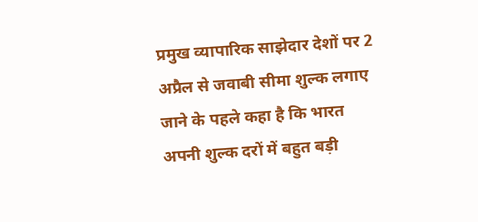प्रमुख व्यापारिक साझेदार देशों पर 2 अप्रैल से जवाबी सीमा शुल्क लगाए जाने के पहले कहा है कि भारत अपनी शुल्क दरों में बहुत बड़ी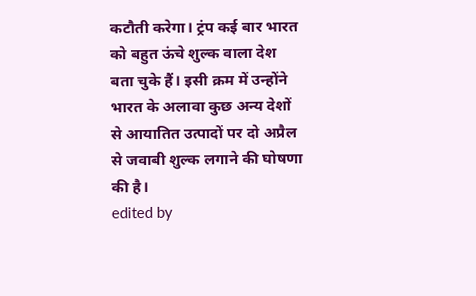कटौती करेगा। ट्रंप कई बार भारत को बहुत ऊंचे शुल्क वाला देश बता चुके हैं। इसी क्रम में उन्होंने भारत के अलावा कुछ अन्य देशों से आयातित उत्पादों पर दो अप्रैल से जवाबी शुल्क लगाने की घोषणा की है।
edited by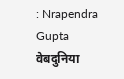: Nrapendra Gupta
वेबदुनिया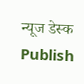न्यूज डेस्क
Publish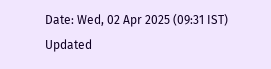Date: Wed, 02 Apr 2025 (09:31 IST)
Updated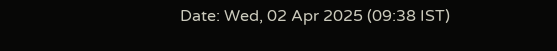Date: Wed, 02 Apr 2025 (09:38 IST)